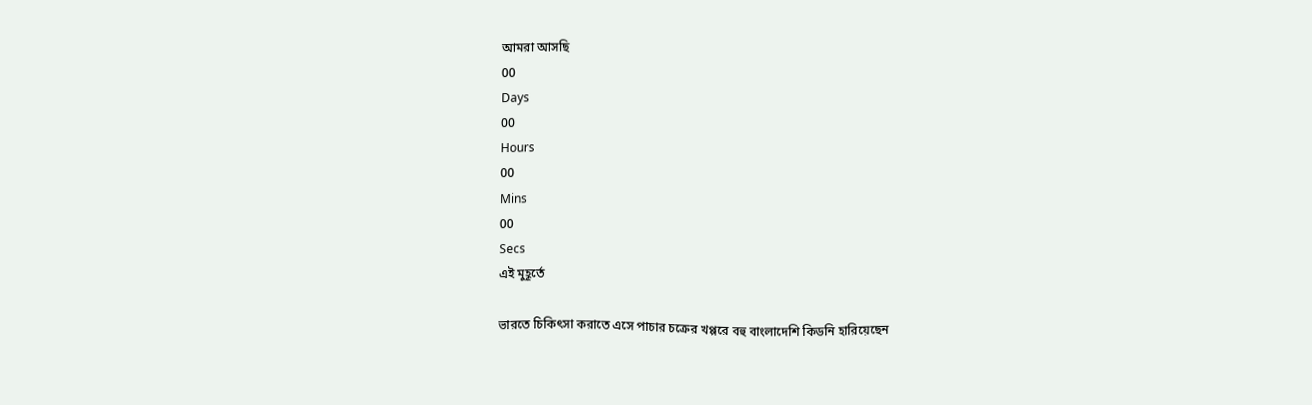আমরা আসছি
00
Days
00
Hours
00
Mins
00
Secs
এই মুহূর্তে

ভারতে চিকিৎসা করাতে এসে পাচার চক্রের খপ্পরে বহু বাংলাদেশি কিডনি হারিয়েছেন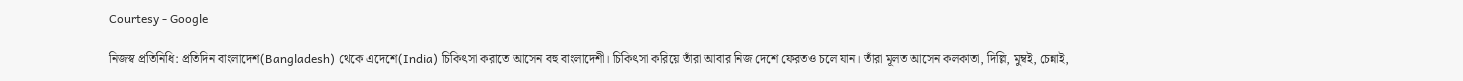Courtesy - Google

নিজস্ব প্রতিনিধি: প্রতিদিন বাংলাদেশ(Bangladesh) থেকে এদেশে(India) চিকিৎসা করাতে আসেন বহু বাংলাদেশী। চিকিৎসা করিয়ে তাঁরা আবার নিজ দেশে ফেরতও চলে যান। তাঁরা মূলত আসেন কলকাতা, দিল্লি, মুম্বই, চেন্নাই,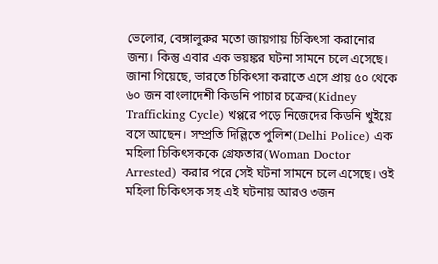ভেলোর, বেঙ্গালুরুর মতো জায়গায় চিকিৎসা করানোর জন্য। কিন্তু এবার এক ভয়ঙ্কর ঘটনা সামনে চলে এসেছে। জানা গিয়েছে, ভারতে চিকিৎসা করাতে এসে প্রায় ৫০ থেকে ৬০ জন বাংলাদেশী কিডনি পাচার চক্রের(Kidney Trafficking Cycle) খপ্পরে পড়ে নিজেদের কিডনি খুইয়ে বসে আছেন। সম্প্রতি দিল্লিতে পুলিশ(Delhi Police) এক মহিলা চিকিৎসককে গ্রেফতার(Woman Doctor Arrested) করার পরে সেই ঘটনা সামনে চলে এসেছে। ওই মহিলা চিকিৎসক সহ এই ঘটনায় আরও ৩জন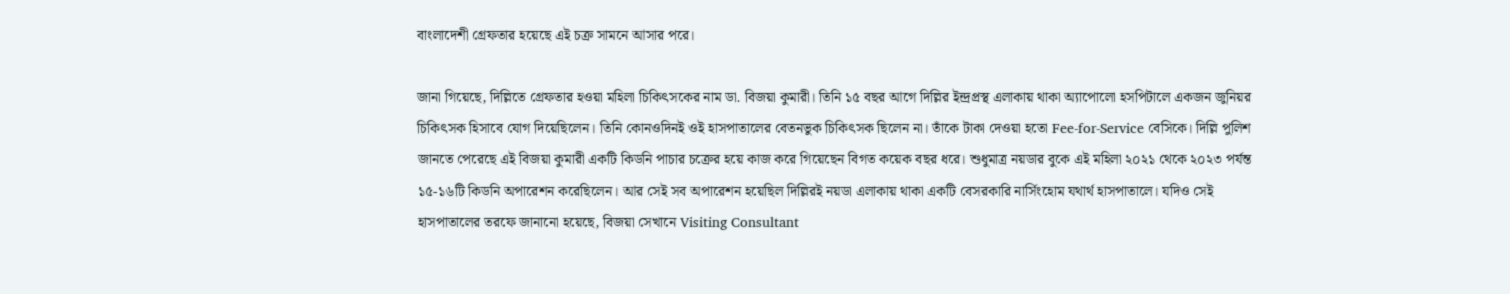বাংলাদেশী গ্রেফতার হয়েছে এই চক্র সামনে আসার পরে।

জানা গিয়েছে, দিল্লিতে গ্রেফতার হওয়া মহিলা চিকিৎসকের নাম ডা. বিজয়া কুমারী। তিনি ১৫ বছর আগে দিল্লির ইন্দ্রপ্রস্থ এলাকায় থাকা অ্যাপোলো হসপিটালে একজন জুনিয়র চিকিৎসক হিসাবে যোগ দিয়েছিলেন। তিনি কোনওদিনই ওই হাসপাতালের বেতনভুক চিকিৎসক ছিলেন না। তাঁকে টাকা দেওয়া হতো Fee-for-Service বেসিকে। দিল্লি পুলিশ জানতে পেরেছে এই বিজয়া কুমারী একটি কিডনি পাচার চক্রের হয়ে কাজ করে গিয়েছেন বিগত কয়েক বছর ধরে। শুধুমাত্র নয়ডার বুকে এই মহিলা ২০২১ থেকে ২০২৩ পর্যন্ত ১৫-১৬টি কিডনি অপারেশন করেছিলেন। আর সেই সব অপারেশন হয়েছিল দিল্লিরই নয়ডা এলাকায় থাকা একটি বেসরকারি নার্সিংহোম যথার্থ হাসপাতালে। যদিও সেই হাসপাতালের তরফে জানানো হয়েছে, বিজয়া সেখানে Visiting Consultant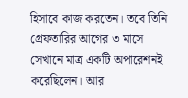হিসাবে কাজ করতেন। তবে তিনি গ্রেফতারির আগের ৩ মাসে সেখানে মাত্র একটি অপারেশনই করেছিলেন। আর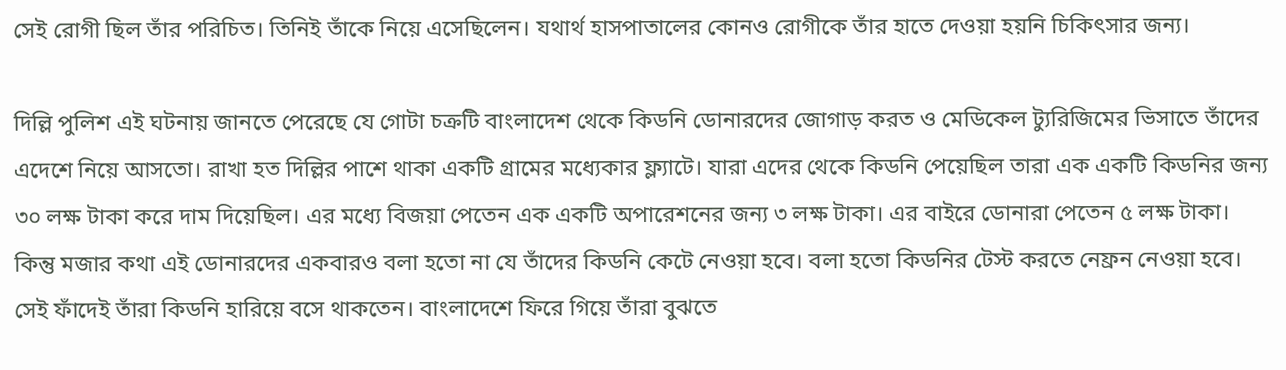সেই রোগী ছিল তাঁর পরিচিত। তিনিই তাঁকে নিয়ে এসেছিলেন। যথার্থ হাসপাতালের কোনও রোগীকে তাঁর হাতে দেওয়া হয়নি চিকিৎসার জন্য।

দিল্লি পুলিশ এই ঘটনায় জানতে পেরেছে যে গোটা চক্রটি বাংলাদেশ থেকে কিডনি ডোনারদের জোগাড় করত ও মেডিকেল ট্যুরিজিমের ভিসাতে তাঁদের এদেশে নিয়ে আসতো। রাখা হত দিল্লির পাশে থাকা একটি গ্রামের মধ্যেকার ফ্ল্যাটে। যারা এদের থেকে কিডনি পেয়েছিল তারা এক একটি কিডনির জন্য ৩০ লক্ষ টাকা করে দাম দিয়েছিল। এর মধ্যে বিজয়া পেতেন এক একটি অপারেশনের জন্য ৩ লক্ষ টাকা। এর বাইরে ডোনারা পেতেন ৫ লক্ষ টাকা। কিন্তু মজার কথা এই ডোনারদের একবারও বলা হতো না যে তাঁদের কিডনি কেটে নেওয়া হবে। বলা হতো কিডনির টেস্ট করতে নেফ্রন নেওয়া হবে। সেই ফাঁদেই তাঁরা কিডনি হারিয়ে বসে থাকতেন। বাংলাদেশে ফিরে গিয়ে তাঁরা বুঝতে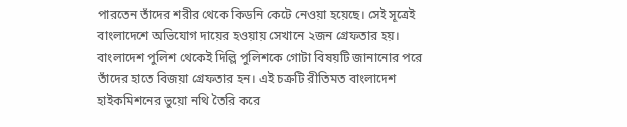পারতেন তাঁদের শরীর থেকে কিডনি কেটে নেওয়া হয়েছে। সেই সূত্রেই বাংলাদেশে অভিযোগ দায়ের হওয়ায় সেখানে ২জন গ্রেফতার হয়। বাংলাদেশ পুলিশ থেকেই দিল্লি পুলিশকে গোটা বিষয়টি জানানোর পরে তাঁদের হাতে বিজয়া গ্রেফতার হন। এই চক্রটি রীতিমত বাংলাদেশ হাইকমিশনের ভুয়ো নথি তৈরি করে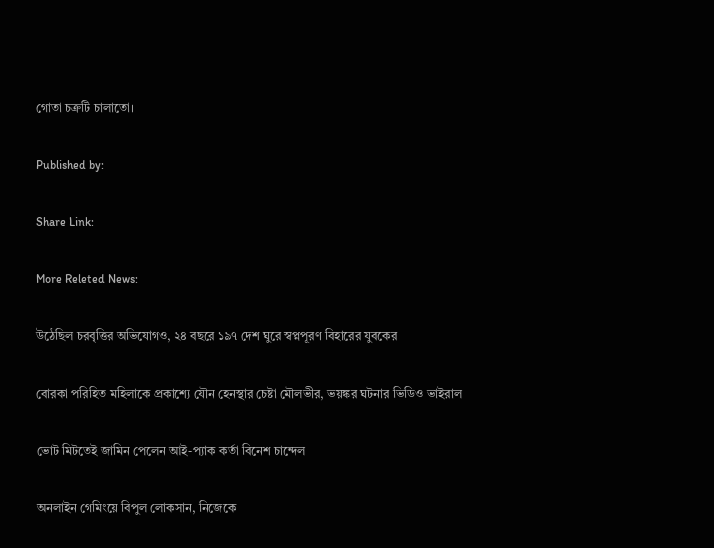গোতা চক্রটি চালাতো।

Published by:

Share Link:

More Releted News:

উঠেছিল চরবৃত্তির অভিযোগও, ২৪ বছরে ১৯৭ দেশ ঘুরে স্বপ্নপূরণ বিহারের যুবকের

বোরকা পরিহিত মহিলাকে প্রকাশ্যে যৌন হেনস্থার চেষ্টা মৌলভীর, ভয়ঙ্কর ঘটনার ভিডিও ভাইরাল

ভোট মিটতেই জামিন পেলেন আই-প্যাক কর্তা বিনেশ চান্দেল

অনলাইন গেমিংয়ে বিপুল লোকসান, নিজেকে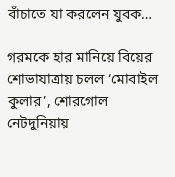বাঁচাতে যা করলেন যুবক…

গরমকে হার মানিয়ে বিয়ের শোভাযাত্রায় চলল ‘মোবাইল কুলার’, শোরগোল নেটদুনিয়ায়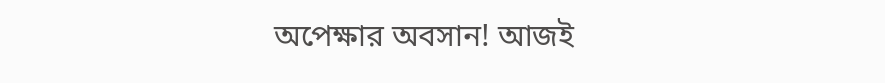অপেক্ষার অবসান! আজই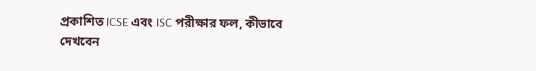প্রকাশিত ICSE এবং ISC পরীক্ষার ফল, কীভাবে দেখবেন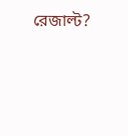রেজাল্ট?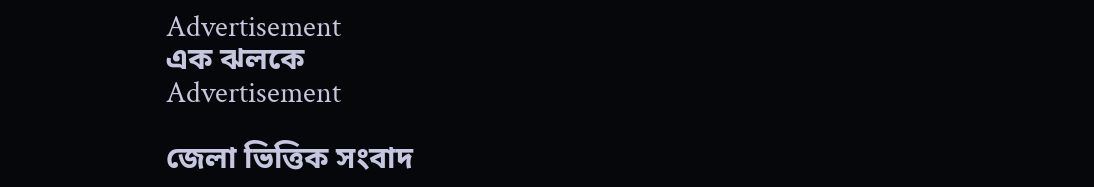Advertisement
এক ঝলকে
Advertisement

জেলা ভিত্তিক সংবাদ